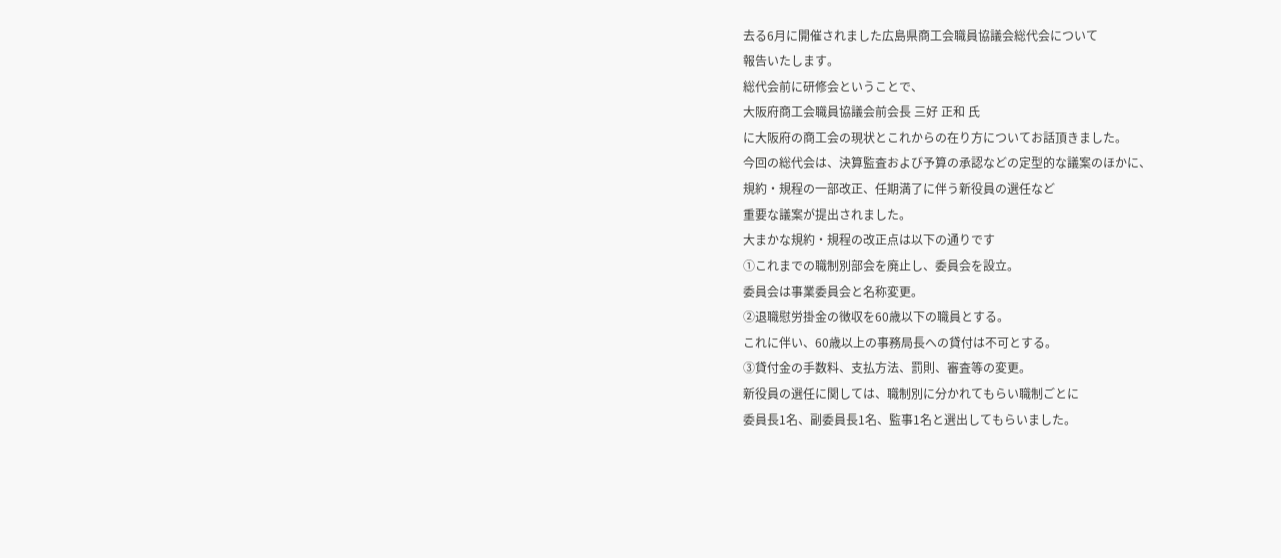去る6月に開催されました広島県商工会職員協議会総代会について
報告いたします。
総代会前に研修会ということで、
大阪府商工会職員協議会前会長 三好 正和 氏
に大阪府の商工会の現状とこれからの在り方についてお話頂きました。
今回の総代会は、決算監査および予算の承認などの定型的な議案のほかに、
規約・規程の一部改正、任期満了に伴う新役員の選任など
重要な議案が提出されました。
大まかな規約・規程の改正点は以下の通りです
①これまでの職制別部会を廃止し、委員会を設立。
委員会は事業委員会と名称変更。
②退職慰労掛金の徴収を60歳以下の職員とする。
これに伴い、60歳以上の事務局長への貸付は不可とする。
③貸付金の手数料、支払方法、罰則、審査等の変更。
新役員の選任に関しては、職制別に分かれてもらい職制ごとに
委員長1名、副委員長1名、監事1名と選出してもらいました。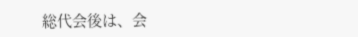総代会後は、会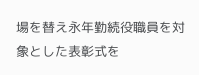場を替え永年勤続役職員を対象とした表彰式を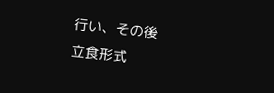行い、その後
立食形式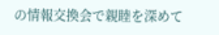の情報交換会で親睦を深めて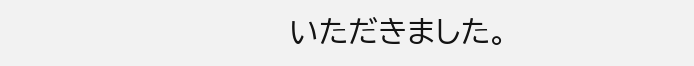いただきました。